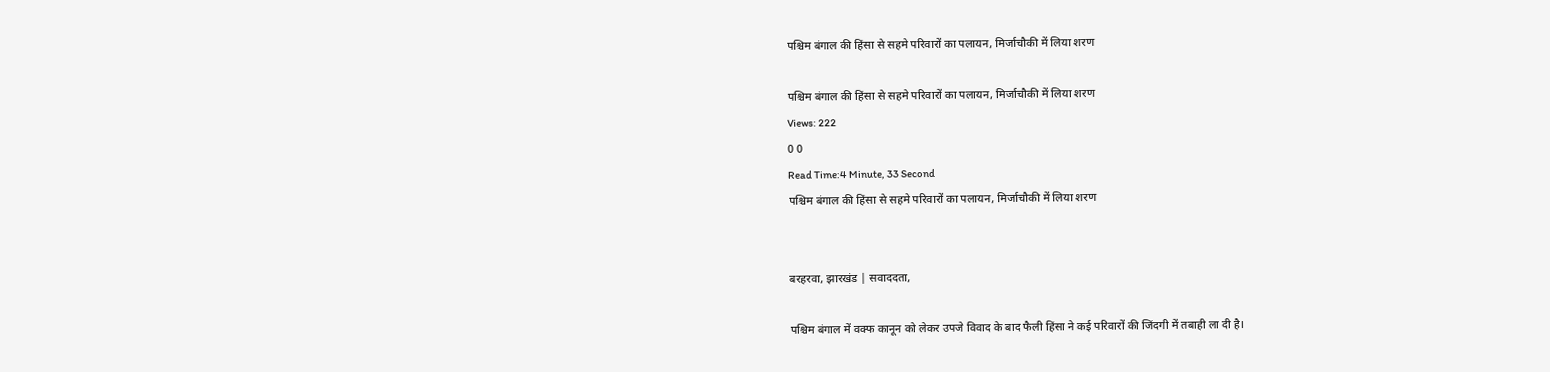पश्चिम बंगाल की हिंसा से सहमे परिवारों का पलायन, मिर्जाचौकी में लिया शरण

पश्चिम बंगाल की हिंसा से सहमे परिवारों का पलायन, मिर्जाचौकी में लिया शरण
Views: 222
0 0
Read Time:4 Minute, 33 Second
पश्चिम बंगाल की हिंसा से सहमे परिवारों का पलायन, मिर्जाचौकी में लिया शरण


बरहरवा, झारखंड | सवाददता,

पश्चिम बंगाल में वक्फ कानून को लेकर उपजे विवाद के बाद फैली हिंसा ने कई परिवारों की जिंदगी में तबाही ला दी है।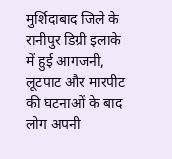मुर्शिदाबाद जिले के रानीपुर डिग्री इलाके में हुई आगजनी, लूटपाट और मारपीट की घटनाओं के बाद लोग अपनी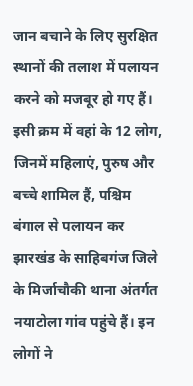जान बचाने के लिए सुरक्षित स्थानों की तलाश में पलायन करने को मजबूर हो गए हैं। इसी क्रम में वहां के 12 लोग, जिनमें महिलाएं, पुरुष और बच्चे शामिल हैं, पश्चिम बंगाल से पलायन कर झारखंड के साहिबगंज जिले के मिर्जाचौकी थाना अंतर्गत नयाटोला गांव पहुंचे हैं। इन लोगों ने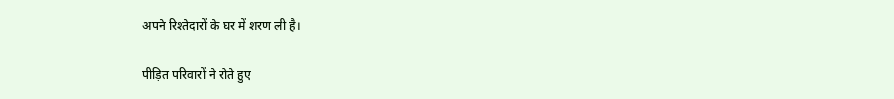अपने रिश्तेदारों के घर में शरण ली है।

पीड़ित परिवारों ने रोते हुए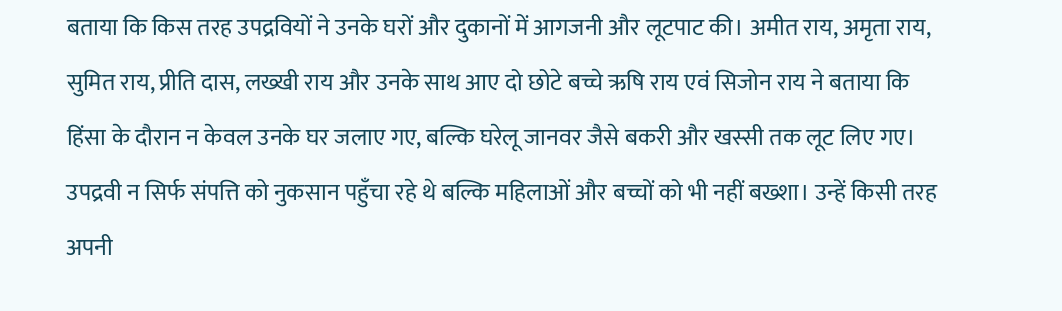बताया कि किस तरह उपद्रवियों ने उनके घरों और दुकानों में आगजनी और लूटपाट की। अमीत राय, अमृता राय, सुमित राय, प्रीति दास, लख्खी राय और उनके साथ आए दो छोटे बच्चे ऋषि राय एवं सिजोन राय ने बताया कि हिंसा के दौरान न केवल उनके घर जलाए गए, बल्कि घरेलू जानवर जैसे बकरी और खस्सी तक लूट लिए गए। उपद्रवी न सिर्फ संपत्ति को नुकसान पहुँचा रहे थे बल्कि महिलाओं और बच्चों को भी नहीं बख्शा। उन्हें किसी तरह अपनी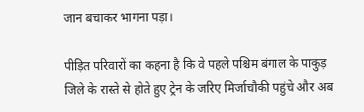जान बचाकर भागना पड़ा।

पीड़ित परिवारों का कहना है कि वे पहले पश्चिम बंगाल के पाकुड़ जिले के रास्ते से होते हुए ट्रेन के जरिए मिर्जाचौकी पहुंचे और अब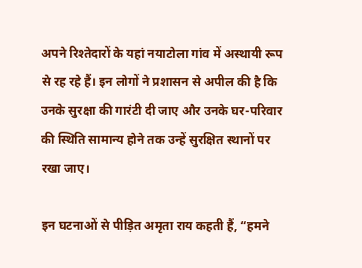अपने रिश्तेदारों के यहां नयाटोला गांव में अस्थायी रूप से रह रहे हैं। इन लोगों ने प्रशासन से अपील की है कि उनके सुरक्षा की गारंटी दी जाए और उनके घर-परिवार की स्थिति सामान्य होने तक उन्हें सुरक्षित स्थानों पर रखा जाए।

इन घटनाओं से पीड़ित अमृता राय कहती हैं, “हमने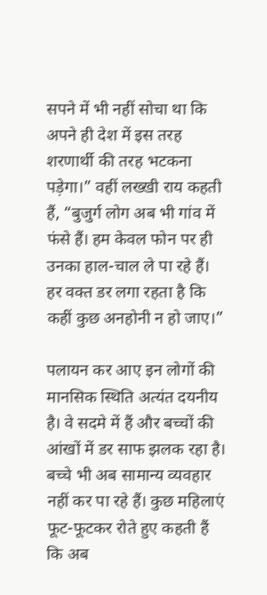सपने में भी नहीं सोचा था कि अपने ही देश में इस तरह शरणार्थी की तरह भटकना पड़ेगा।” वहीं लख्खी राय कहती हैं, “बुजुर्ग लोग अब भी गांव में फंसे हैं। हम केवल फोन पर ही उनका हाल-चाल ले पा रहे हैं। हर वक्त डर लगा रहता है कि कहीं कुछ अनहोनी न हो जाए।”

पलायन कर आए इन लोगों की मानसिक स्थिति अत्यंत दयनीय है। वे सदमे में हैं और बच्चों की आंखों में डर साफ झलक रहा है। बच्चे भी अब सामान्य व्यवहार नहीं कर पा रहे हैं। कुछ महिलाएं फूट-फूटकर रोते हुए कहती हैं कि अब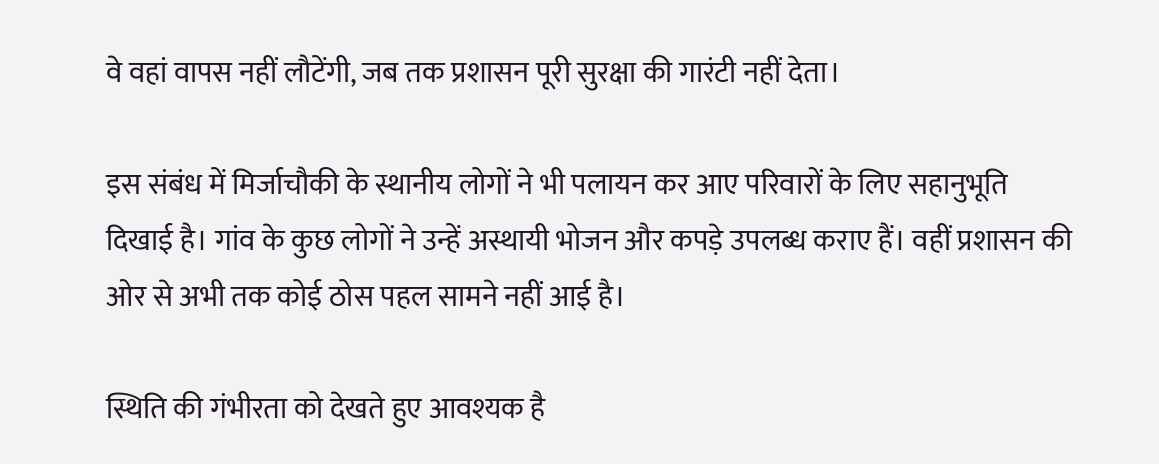वे वहां वापस नहीं लौटेंगी, जब तक प्रशासन पूरी सुरक्षा की गारंटी नहीं देता।

इस संबंध में मिर्जाचौकी के स्थानीय लोगों ने भी पलायन कर आए परिवारों के लिए सहानुभूति दिखाई है। गांव के कुछ लोगों ने उन्हें अस्थायी भोजन और कपड़े उपलब्ध कराए हैं। वहीं प्रशासन की ओर से अभी तक कोई ठोस पहल सामने नहीं आई है।

स्थिति की गंभीरता को देखते हुए आवश्यक है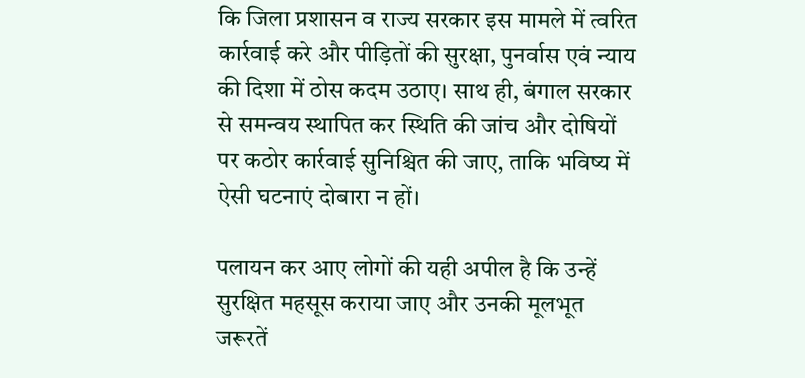कि जिला प्रशासन व राज्य सरकार इस मामले में त्वरित कार्रवाई करे और पीड़ितों की सुरक्षा, पुनर्वास एवं न्याय की दिशा में ठोस कदम उठाए। साथ ही, बंगाल सरकार से समन्वय स्थापित कर स्थिति की जांच और दोषियों पर कठोर कार्रवाई सुनिश्चित की जाए, ताकि भविष्य में ऐसी घटनाएं दोबारा न हों।

पलायन कर आए लोगों की यही अपील है कि उन्हें सुरक्षित महसूस कराया जाए और उनकी मूलभूत जरूरतें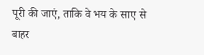पूरी की जाएं, ताकि वे भय के साए से बाहर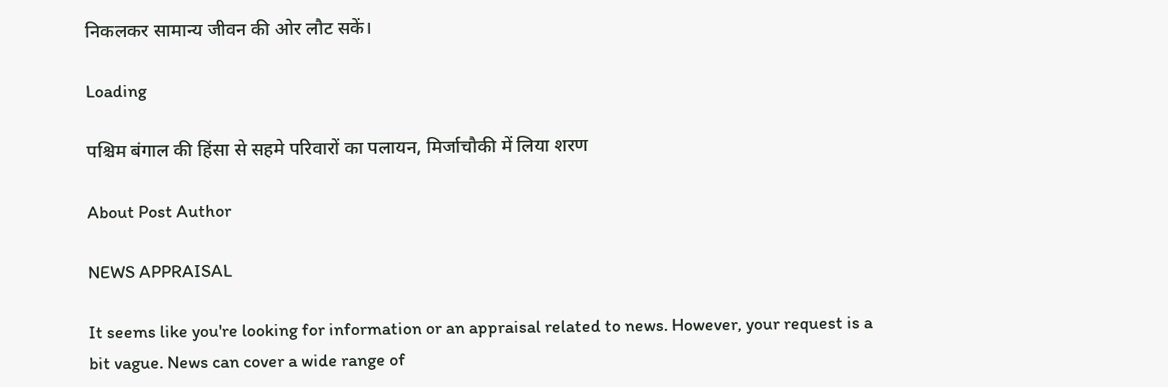निकलकर सामान्य जीवन की ओर लौट सकें।

Loading

पश्चिम बंगाल की हिंसा से सहमे परिवारों का पलायन, मिर्जाचौकी में लिया शरण

About Post Author

NEWS APPRAISAL

It seems like you're looking for information or an appraisal related to news. However, your request is a bit vague. News can cover a wide range of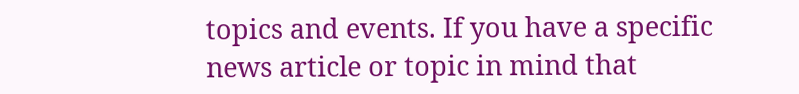topics and events. If you have a specific news article or topic in mind that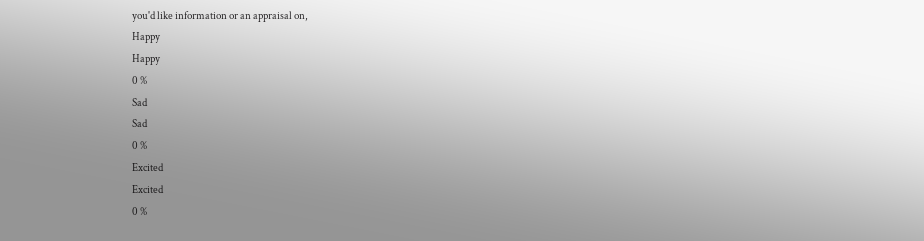you'd like information or an appraisal on,
Happy
Happy
0 %
Sad
Sad
0 %
Excited
Excited
0 %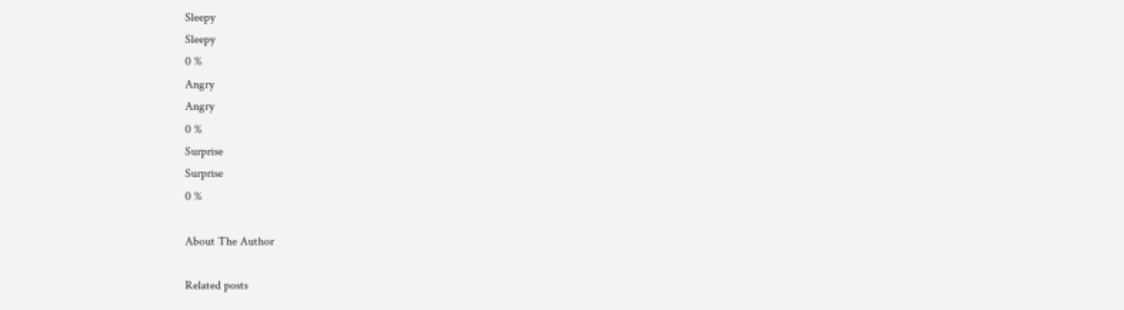Sleepy
Sleepy
0 %
Angry
Angry
0 %
Surprise
Surprise
0 %

About The Author

Related posts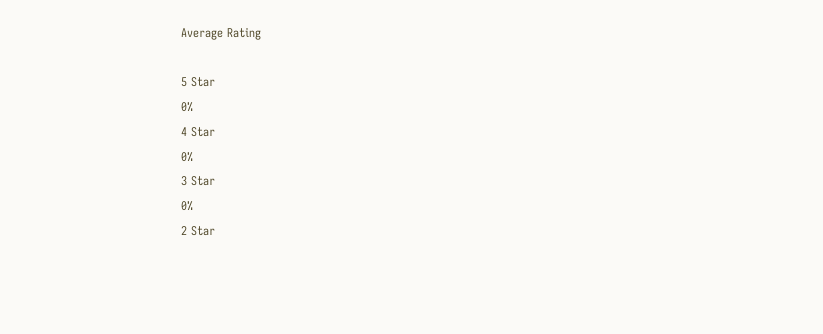Average Rating

5 Star
0%
4 Star
0%
3 Star
0%
2 Star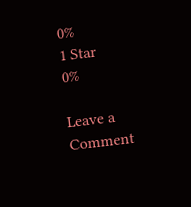0%
1 Star
0%

Leave a Comment